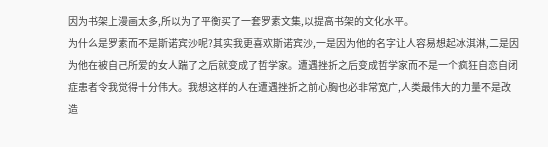因为书架上漫画太多,所以为了平衡买了一套罗素文集,以提高书架的文化水平。
为什么是罗素而不是斯诺宾沙呢?其实我更喜欢斯诺宾沙,一是因为他的名字让人容易想起冰淇淋,二是因为他在被自己所爱的女人踹了之后就变成了哲学家。遭遇挫折之后变成哲学家而不是一个疯狂自恋自闭症患者令我觉得十分伟大。我想这样的人在遭遇挫折之前心胸也必非常宽广,人类最伟大的力量不是改造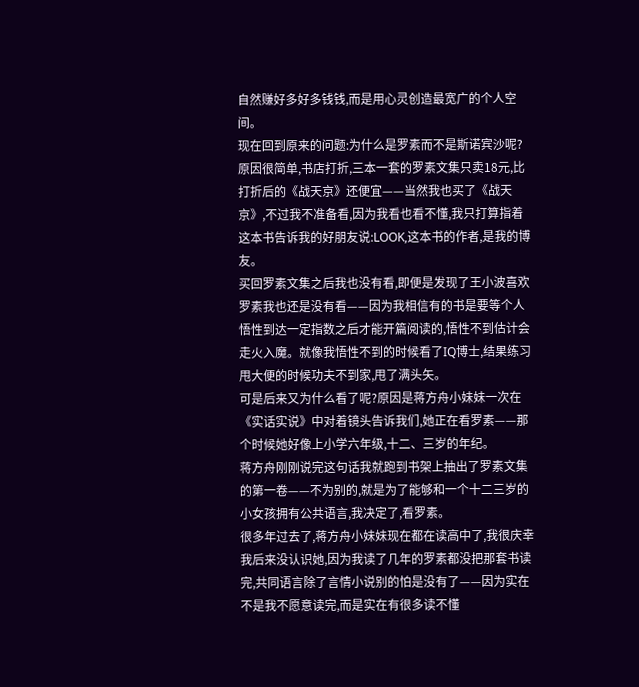自然赚好多好多钱钱,而是用心灵创造最宽广的个人空间。
现在回到原来的问题:为什么是罗素而不是斯诺宾沙呢?原因很简单,书店打折,三本一套的罗素文集只卖18元,比打折后的《战天京》还便宜——当然我也买了《战天京》,不过我不准备看,因为我看也看不懂,我只打算指着这本书告诉我的好朋友说:LOOK,这本书的作者,是我的博友。
买回罗素文集之后我也没有看,即便是发现了王小波喜欢罗素我也还是没有看——因为我相信有的书是要等个人悟性到达一定指数之后才能开篇阅读的,悟性不到估计会走火入魔。就像我悟性不到的时候看了IQ博士,结果练习甩大便的时候功夫不到家,甩了满头矢。
可是后来又为什么看了呢?原因是蒋方舟小妹妹一次在《实话实说》中对着镜头告诉我们,她正在看罗素——那个时候她好像上小学六年级,十二、三岁的年纪。
蒋方舟刚刚说完这句话我就跑到书架上抽出了罗素文集的第一卷——不为别的,就是为了能够和一个十二三岁的小女孩拥有公共语言,我决定了,看罗素。
很多年过去了,蒋方舟小妹妹现在都在读高中了,我很庆幸我后来没认识她,因为我读了几年的罗素都没把那套书读完,共同语言除了言情小说别的怕是没有了——因为实在不是我不愿意读完,而是实在有很多读不懂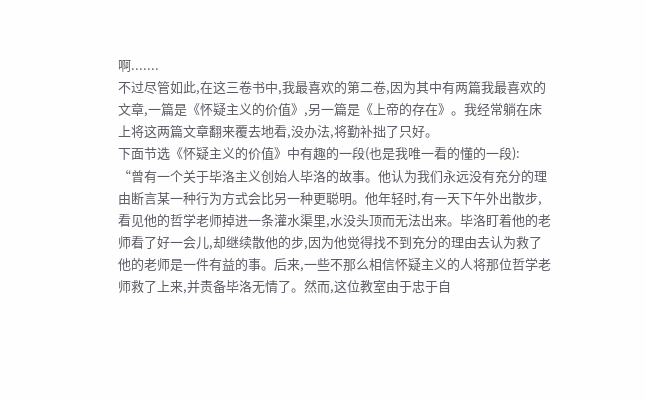啊.......
不过尽管如此,在这三卷书中,我最喜欢的第二卷,因为其中有两篇我最喜欢的文章,一篇是《怀疑主义的价值》,另一篇是《上帝的存在》。我经常躺在床上将这两篇文章翻来覆去地看,没办法,将勤补拙了只好。
下面节选《怀疑主义的价值》中有趣的一段(也是我唯一看的懂的一段):
“曾有一个关于毕洛主义创始人毕洛的故事。他认为我们永远没有充分的理由断言某一种行为方式会比另一种更聪明。他年轻时,有一天下午外出散步,看见他的哲学老师掉进一条灌水渠里,水没头顶而无法出来。毕洛盯着他的老师看了好一会儿,却继续散他的步,因为他觉得找不到充分的理由去认为救了他的老师是一件有益的事。后来,一些不那么相信怀疑主义的人将那位哲学老师救了上来,并责备毕洛无情了。然而,这位教室由于忠于自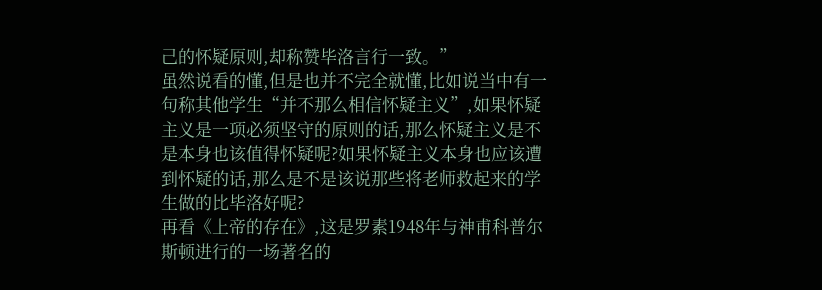己的怀疑原则,却称赞毕洛言行一致。”
虽然说看的懂,但是也并不完全就懂,比如说当中有一句称其他学生“并不那么相信怀疑主义”,如果怀疑主义是一项必须坚守的原则的话,那么怀疑主义是不是本身也该值得怀疑呢?如果怀疑主义本身也应该遭到怀疑的话,那么是不是该说那些将老师救起来的学生做的比毕洛好呢?
再看《上帝的存在》,这是罗素1948年与神甫科普尔斯顿进行的一场著名的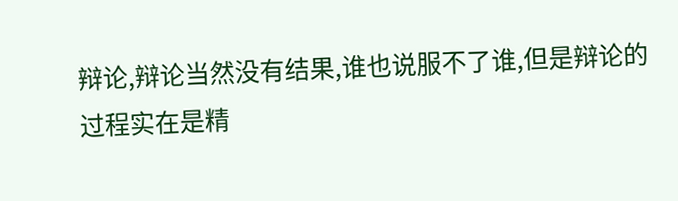辩论,辩论当然没有结果,谁也说服不了谁,但是辩论的过程实在是精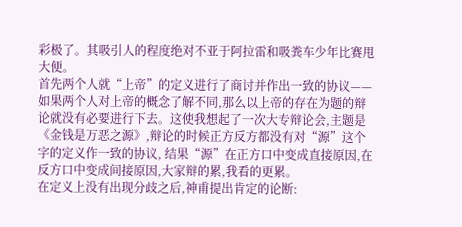彩极了。其吸引人的程度绝对不亚于阿拉雷和吸粪车少年比赛甩大便。
首先两个人就“上帝”的定义进行了商讨并作出一致的协议——如果两个人对上帝的概念了解不同,那么以上帝的存在为题的辩论就没有必要进行下去。这使我想起了一次大专辩论会,主题是《金钱是万恶之源》,辩论的时候正方反方都没有对“源”这个字的定义作一致的协议, 结果“源”在正方口中变成直接原因,在反方口中变成间接原因,大家辩的累,我看的更累。
在定义上没有出现分歧之后,神甫提出肯定的论断: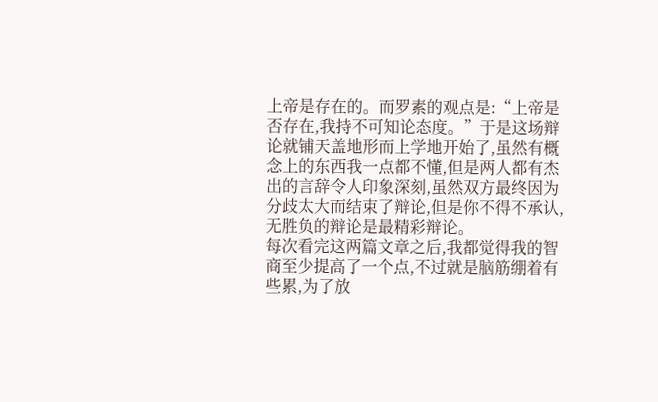上帝是存在的。而罗素的观点是:“上帝是否存在,我持不可知论态度。”于是这场辩论就铺天盖地形而上学地开始了,虽然有概念上的东西我一点都不懂,但是两人都有杰出的言辞令人印象深刻,虽然双方最终因为分歧太大而结束了辩论,但是你不得不承认,无胜负的辩论是最精彩辩论。
每次看完这两篇文章之后,我都觉得我的智商至少提高了一个点,不过就是脑筋绷着有些累,为了放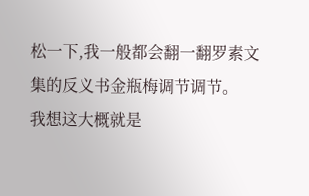松一下,我一般都会翻一翻罗素文集的反义书金瓶梅调节调节。
我想这大概就是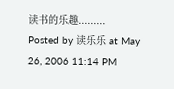读书的乐趣.........
Posted by 读乐乐 at May 26, 2006 11:14 PM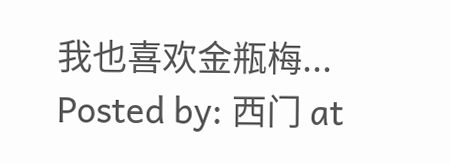我也喜欢金瓶梅...
Posted by: 西门 at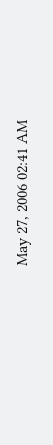May 27, 2006 02:41 AM